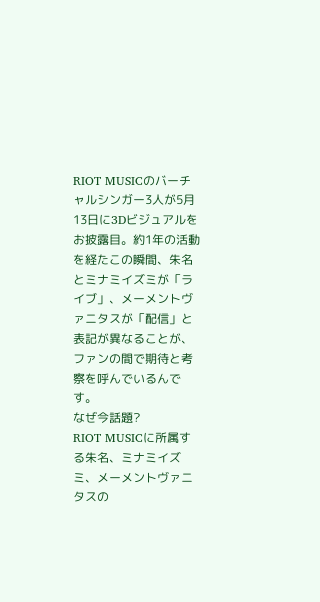RIOT MUSICのバーチャルシンガー3人が5月13日に3Dビジュアルをお披露目。約1年の活動を経たこの瞬間、朱名とミナミイズミが「ライブ」、メーメントヴァニタスが「配信」と表記が異なることが、ファンの間で期待と考察を呼んでいるんです。
なぜ今話題?
RIOT MUSICに所属する朱名、ミナミイズミ、メーメントヴァニタスの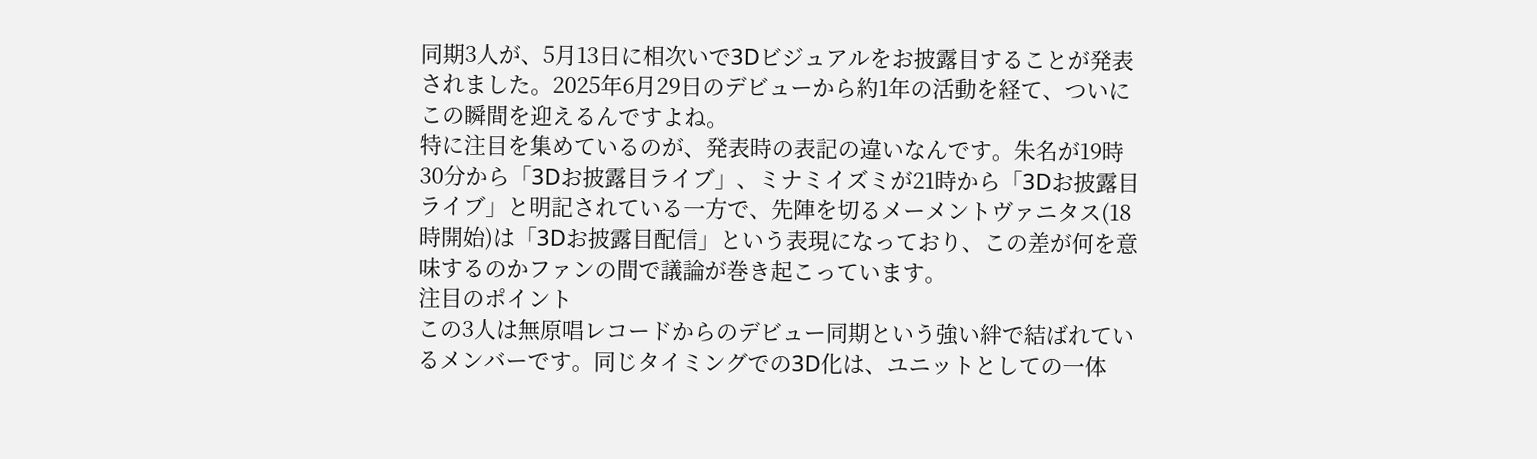同期3人が、5月13日に相次いで3Dビジュアルをお披露目することが発表されました。2025年6月29日のデビューから約1年の活動を経て、ついにこの瞬間を迎えるんですよね。
特に注目を集めているのが、発表時の表記の違いなんです。朱名が19時30分から「3Dお披露目ライブ」、ミナミイズミが21時から「3Dお披露目ライブ」と明記されている一方で、先陣を切るメーメントヴァニタス(18時開始)は「3Dお披露目配信」という表現になっており、この差が何を意味するのかファンの間で議論が巻き起こっています。
注目のポイント
この3人は無原唱レコードからのデビュー同期という強い絆で結ばれているメンバーです。同じタイミングでの3D化は、ユニットとしての一体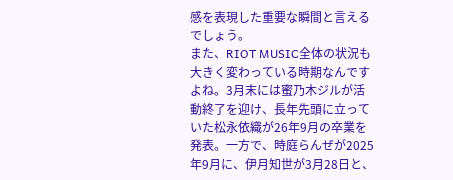感を表現した重要な瞬間と言えるでしょう。
また、RIOT MUSIC全体の状況も大きく変わっている時期なんですよね。3月末には蜜乃木ジルが活動終了を迎け、長年先頭に立っていた松永依織が26年9月の卒業を発表。一方で、時庭らんぜが2025年9月に、伊月知世が3月28日と、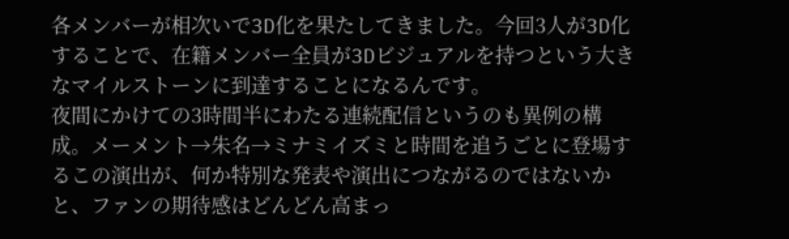各メンバーが相次いで3D化を果たしてきました。今回3人が3D化することで、在籍メンバー全員が3Dビジュアルを持つという大きなマイルストーンに到達することになるんです。
夜間にかけての3時間半にわたる連続配信というのも異例の構成。メーメント→朱名→ミナミイズミと時間を追うごとに登場するこの演出が、何か特別な発表や演出につながるのではないかと、ファンの期待感はどんどん高まっ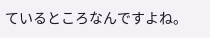ているところなんですよね。